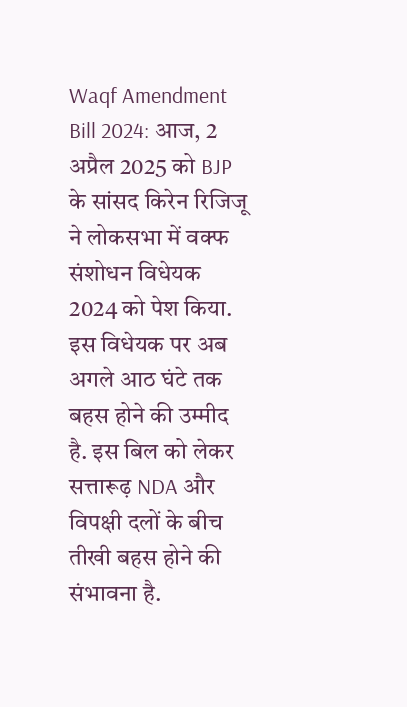Waqf Amendment Bill 2024: आज, 2 अप्रैल 2025 को BJP के सांसद किरेन रिजिजू ने लोकसभा में वक्फ संशोधन विधेयक 2024 को पेश किया. इस विधेयक पर अब अगले आठ घंटे तक बहस होने की उम्मीद है. इस बिल को लेकर सत्तारूढ़ NDA और विपक्षी दलों के बीच तीखी बहस होने की संभावना है.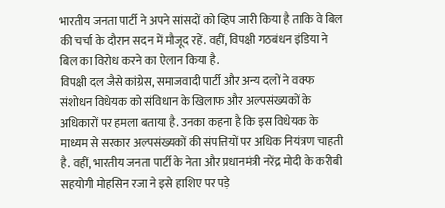भारतीय जनता पार्टी ने अपने सांसदों को व्हिप जारी किया है ताकि वे बिल की चर्चा के दौरान सदन में मौजूद रहें. वहीं, विपक्षी गठबंधन इंडिया ने बिल का विरोध करने का ऐलान किया है.
विपक्षी दल जैसे कांग्रेस, समाजवादी पार्टी और अन्य दलों ने वक्फ संशोधन विधेयक को संविधान के खिलाफ और अल्पसंख्यकों के अधिकारों पर हमला बताया है. उनका कहना है कि इस विधेयक के माध्यम से सरकार अल्पसंख्यकों की संपत्तियों पर अधिक नियंत्रण चाहती है. वहीं, भारतीय जनता पार्टी के नेता और प्रधानमंत्री नरेंद्र मोदी के करीबी सहयोगी मोहसिन रजा ने इसे हाशिए पर पड़े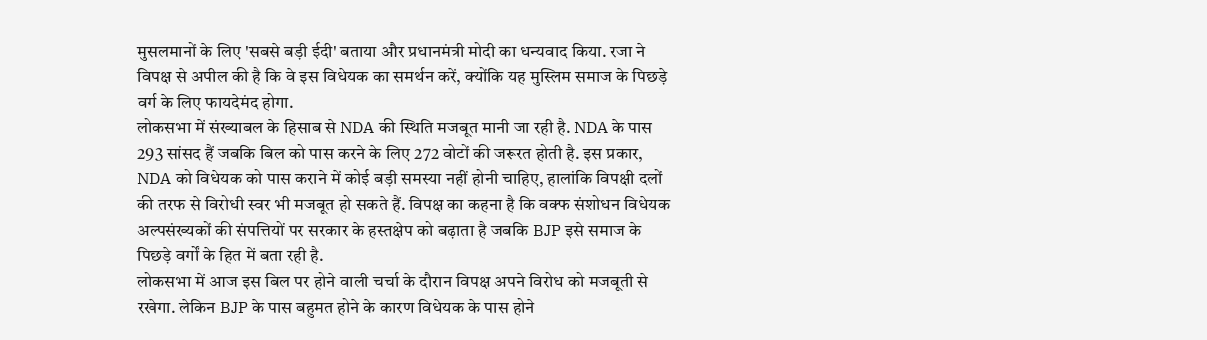मुसलमानों के लिए 'सबसे बड़ी ईदी' बताया और प्रधानमंत्री मोदी का धन्यवाद किया. रजा ने विपक्ष से अपील की है कि वे इस विधेयक का समर्थन करें, क्योंकि यह मुस्लिम समाज के पिछड़े वर्ग के लिए फायदेमंद होगा.
लोकसभा में संख्याबल के हिसाब से NDA की स्थिति मजबूत मानी जा रही है. NDA के पास 293 सांसद हैं जबकि बिल को पास करने के लिए 272 वोटों की जरूरत होती है. इस प्रकार, NDA को विधेयक को पास कराने में कोई बड़ी समस्या नहीं होनी चाहिए, हालांकि विपक्षी दलों की तरफ से विरोधी स्वर भी मजबूत हो सकते हैं. विपक्ष का कहना है कि वक्फ संशोधन विधेयक अल्पसंख्यकों की संपत्तियों पर सरकार के हस्तक्षेप को बढ़ाता है जबकि BJP इसे समाज के पिछड़े वर्गों के हित में बता रही है.
लोकसभा में आज इस बिल पर होने वाली चर्चा के दौरान विपक्ष अपने विरोध को मजबूती से रखेगा. लेकिन BJP के पास बहुमत होने के कारण विधेयक के पास होने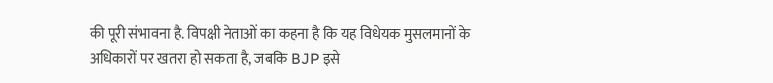की पूरी संभावना है. विपक्षी नेताओं का कहना है कि यह विधेयक मुसलमानों के अधिकारों पर खतरा हो सकता है, जबकि BJP इसे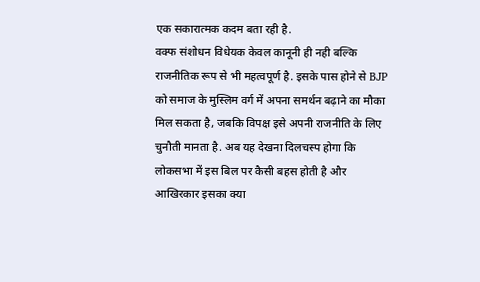एक सकारात्मक कदम बता रही है.
वक्फ संशोधन विधेयक केवल कानूनी ही नही बल्कि राजनीतिक रूप से भी महत्वपूर्ण है. इसके पास होने से BJP को समाज के मुस्लिम वर्ग में अपना समर्थन बढ़ाने का मौका मिल सकता है, जबकि विपक्ष इसे अपनी राजनीति के लिए चुनौती मानता है. अब यह देखना दिलचस्प होगा कि लोकसभा में इस बिल पर कैसी बहस होती है और आखिरकार इसका क्या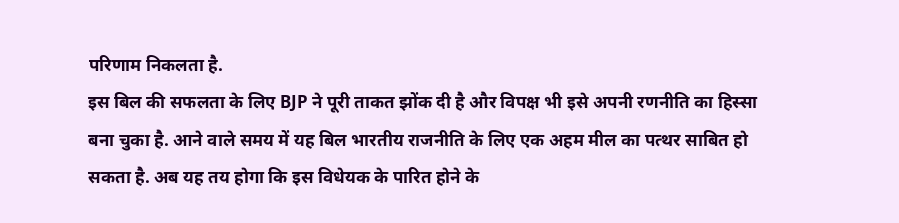परिणाम निकलता है.
इस बिल की सफलता के लिए BJP ने पूरी ताकत झोंक दी है और विपक्ष भी इसे अपनी रणनीति का हिस्सा बना चुका है. आने वाले समय में यह बिल भारतीय राजनीति के लिए एक अहम मील का पत्थर साबित हो सकता है. अब यह तय होगा कि इस विधेयक के पारित होने के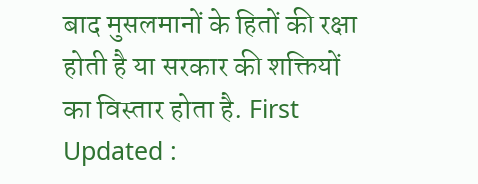बाद मुसलमानों के हितों की रक्षा होती है या सरकार की शक्तियों का विस्तार होता है. First Updated :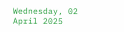Wednesday, 02 April 2025